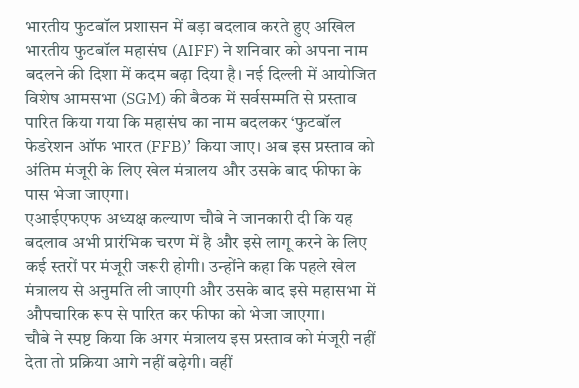भारतीय फुटबॉल प्रशासन में बड़ा बदलाव करते हुए अखिल भारतीय फुटबॉल महासंघ (AIFF) ने शनिवार को अपना नाम बदलने की दिशा में कदम बढ़ा दिया है। नई दिल्ली में आयोजित विशेष आमसभा (SGM) की बैठक में सर्वसम्मति से प्रस्ताव पारित किया गया कि महासंघ का नाम बदलकर ‘फुटबॉल फेडरेशन ऑफ भारत (FFB)’ किया जाए। अब इस प्रस्ताव को अंतिम मंजूरी के लिए खेल मंत्रालय और उसके बाद फीफा के पास भेजा जाएगा।
एआईएफएफ अध्यक्ष कल्याण चौबे ने जानकारी दी कि यह बदलाव अभी प्रारंभिक चरण में है और इसे लागू करने के लिए कई स्तरों पर मंजूरी जरूरी होगी। उन्होंने कहा कि पहले खेल मंत्रालय से अनुमति ली जाएगी और उसके बाद इसे महासभा में औपचारिक रूप से पारित कर फीफा को भेजा जाएगा।
चौबे ने स्पष्ट किया कि अगर मंत्रालय इस प्रस्ताव को मंजूरी नहीं देता तो प्रक्रिया आगे नहीं बढ़ेगी। वहीं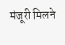मंजूरी मिलने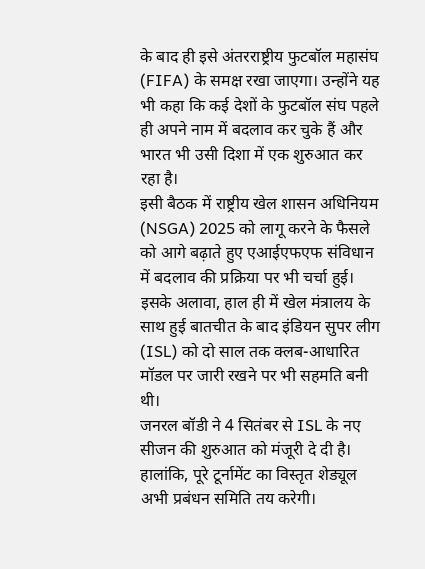के बाद ही इसे अंतरराष्ट्रीय फुटबॉल महासंघ (FIFA) के समक्ष रखा जाएगा। उन्होंने यह भी कहा कि कई देशों के फुटबॉल संघ पहले ही अपने नाम में बदलाव कर चुके हैं और भारत भी उसी दिशा में एक शुरुआत कर रहा है।
इसी बैठक में राष्ट्रीय खेल शासन अधिनियम (NSGA) 2025 को लागू करने के फैसले को आगे बढ़ाते हुए एआईएफएफ संविधान में बदलाव की प्रक्रिया पर भी चर्चा हुई। इसके अलावा, हाल ही में खेल मंत्रालय के साथ हुई बातचीत के बाद इंडियन सुपर लीग (ISL) को दो साल तक क्लब-आधारित मॉडल पर जारी रखने पर भी सहमति बनी थी।
जनरल बॉडी ने 4 सितंबर से ISL के नए सीजन की शुरुआत को मंजूरी दे दी है। हालांकि, पूरे टूर्नामेंट का विस्तृत शेड्यूल अभी प्रबंधन समिति तय करेगी।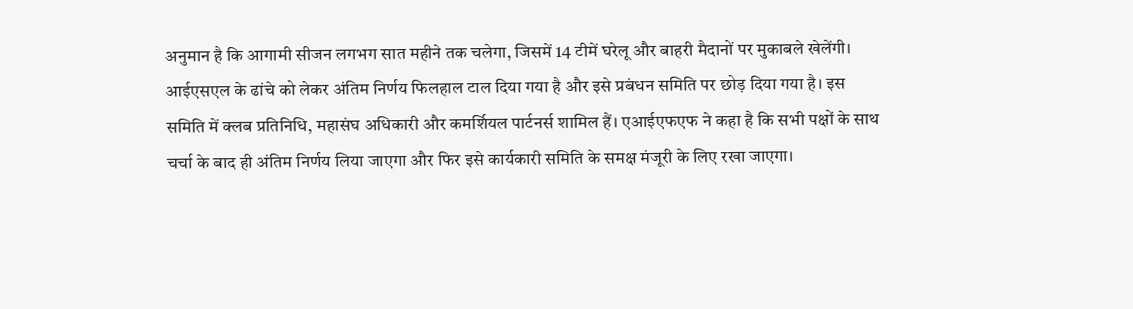अनुमान है कि आगामी सीजन लगभग सात महीने तक चलेगा, जिसमें 14 टीमें घरेलू और बाहरी मैदानों पर मुकाबले खेलेंगी।
आईएसएल के ढांचे को लेकर अंतिम निर्णय फिलहाल टाल दिया गया है और इसे प्रबंधन समिति पर छोड़ दिया गया है। इस समिति में क्लब प्रतिनिधि, महासंघ अधिकारी और कमर्शियल पार्टनर्स शामिल हैं। एआईएफएफ ने कहा है कि सभी पक्षों के साथ चर्चा के बाद ही अंतिम निर्णय लिया जाएगा और फिर इसे कार्यकारी समिति के समक्ष मंजूरी के लिए रखा जाएगा।